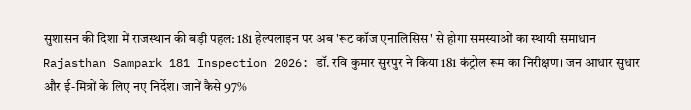सुशासन की दिशा में राजस्थान की बड़ी पहल: 181 हेल्पलाइन पर अब 'रूट कॉज एनालिसिस' से होगा समस्याओं का स्थायी समाधान
Rajasthan Sampark 181 Inspection 2026: डॉ. रवि कुमार सुरपुर ने किया 181 कंट्रोल रूम का निरीक्षण। जन आधार सुधार और ई-मित्रों के लिए नए निर्देश। जानें कैसे 97%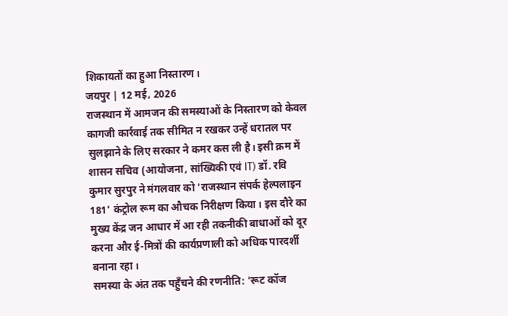शिकायतों का हुआ निस्तारण।
जयपुर | 12 मई, 2026
राजस्थान में आमजन की समस्याओं के निस्तारण को केवल कागजी कार्रवाई तक सीमित न रखकर उन्हें धरातल पर सुलझाने के लिए सरकार ने कमर कस ली है। इसी क्रम में शासन सचिव (आयोजना, सांख्यिकी एवं IT) डॉ. रवि कुमार सुरपुर ने मंगलवार को 'राजस्थान संपर्क हेल्पलाइन 181' कंट्रोल रूम का औचक निरीक्षण किया। इस दौरे का मुख्य केंद्र जन आधार में आ रही तकनीकी बाधाओं को दूर करना और ई-मित्रों की कार्यप्रणाली को अधिक पारदर्शी बनाना रहा।
समस्या के अंत तक पहुँचने की रणनीति: 'रूट कॉज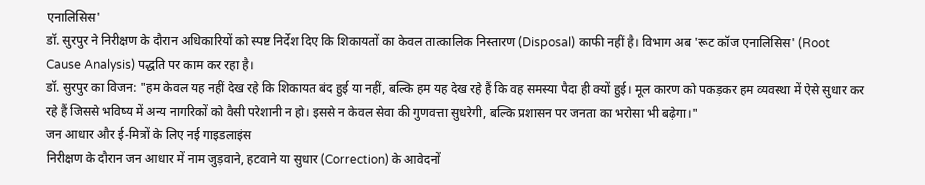एनालिसिस'
डॉ. सुरपुर ने निरीक्षण के दौरान अधिकारियों को स्पष्ट निर्देश दिए कि शिकायतों का केवल तात्कालिक निस्तारण (Disposal) काफी नहीं है। विभाग अब 'रूट कॉज एनालिसिस' (Root Cause Analysis) पद्धति पर काम कर रहा है।
डॉ. सुरपुर का विजन: "हम केवल यह नहीं देख रहे कि शिकायत बंद हुई या नहीं, बल्कि हम यह देख रहे हैं कि वह समस्या पैदा ही क्यों हुई। मूल कारण को पकड़कर हम व्यवस्था में ऐसे सुधार कर रहे हैं जिससे भविष्य में अन्य नागरिकों को वैसी परेशानी न हो। इससे न केवल सेवा की गुणवत्ता सुधरेगी, बल्कि प्रशासन पर जनता का भरोसा भी बढ़ेगा।"
जन आधार और ई-मित्रों के लिए नई गाइडलाइंस
निरीक्षण के दौरान जन आधार में नाम जुड़वाने, हटवाने या सुधार (Correction) के आवेदनों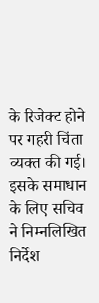के रिजेक्ट होने पर गहरी चिंता व्यक्त की गई। इसके समाधान के लिए सचिव ने निम्नलिखित निर्देश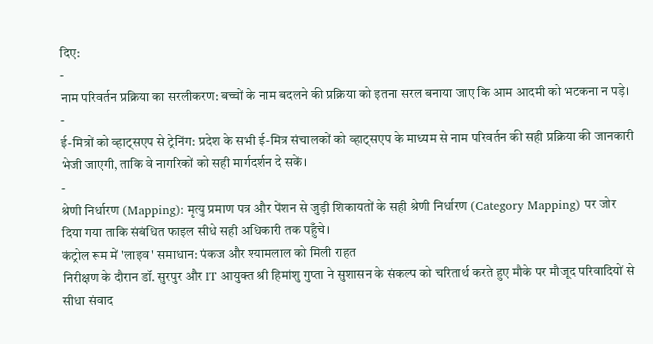दिए:
-
नाम परिवर्तन प्रक्रिया का सरलीकरण: बच्चों के नाम बदलने की प्रक्रिया को इतना सरल बनाया जाए कि आम आदमी को भटकना न पड़े।
-
ई-मित्रों को व्हाट्सएप से ट्रेनिंग: प्रदेश के सभी ई-मित्र संचालकों को व्हाट्सएप के माध्यम से नाम परिवर्तन की सही प्रक्रिया की जानकारी भेजी जाएगी, ताकि वे नागरिकों को सही मार्गदर्शन दे सकें।
-
श्रेणी निर्धारण (Mapping): मृत्यु प्रमाण पत्र और पेंशन से जुड़ी शिकायतों के सही श्रेणी निर्धारण (Category Mapping) पर जोर दिया गया ताकि संबंधित फाइल सीधे सही अधिकारी तक पहुँचे।
कंट्रोल रूम में 'लाइव' समाधान: पंकज और श्यामलाल को मिली राहत
निरीक्षण के दौरान डॉ. सुरपुर और IT आयुक्त श्री हिमांशु गुप्ता ने सुशासन के संकल्प को चरितार्थ करते हुए मौके पर मौजूद परिवादियों से सीधा संवाद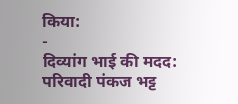किया:
-
दिव्यांग भाई की मदद: परिवादी पंकज भट्ट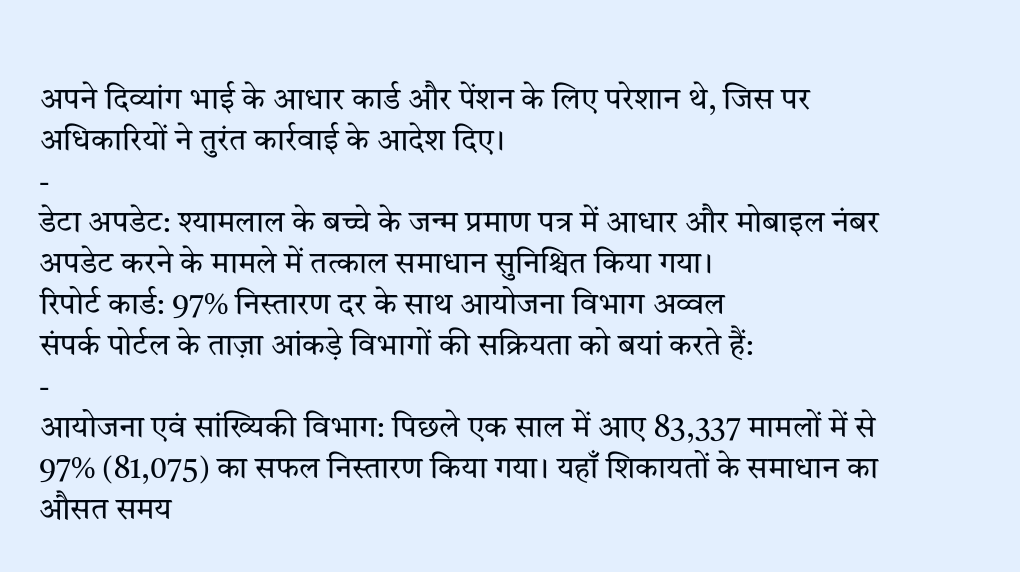अपने दिव्यांग भाई के आधार कार्ड और पेंशन के लिए परेशान थे, जिस पर अधिकारियों ने तुरंत कार्रवाई के आदेश दिए।
-
डेटा अपडेट: श्यामलाल के बच्चे के जन्म प्रमाण पत्र में आधार और मोबाइल नंबर अपडेट करने के मामले में तत्काल समाधान सुनिश्चित किया गया।
रिपोर्ट कार्ड: 97% निस्तारण दर के साथ आयोजना विभाग अव्वल
संपर्क पोर्टल के ताज़ा आंकड़े विभागों की सक्रियता को बयां करते हैं:
-
आयोजना एवं सांख्यिकी विभाग: पिछले एक साल में आए 83,337 मामलों में से 97% (81,075) का सफल निस्तारण किया गया। यहाँ शिकायतों के समाधान का औसत समय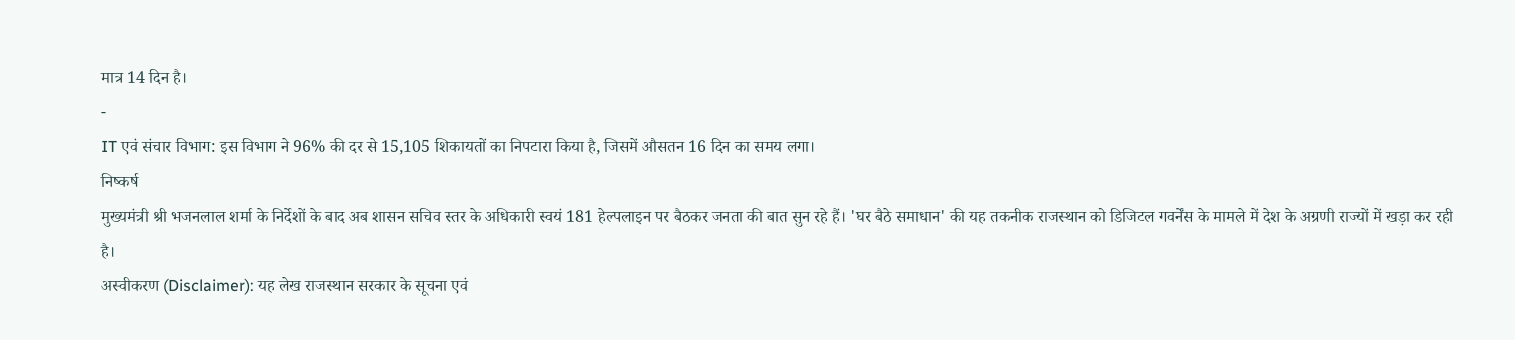मात्र 14 दिन है।
-
IT एवं संचार विभाग: इस विभाग ने 96% की दर से 15,105 शिकायतों का निपटारा किया है, जिसमें औसतन 16 दिन का समय लगा।
निष्कर्ष
मुख्यमंत्री श्री भजनलाल शर्मा के निर्देशों के बाद अब शासन सचिव स्तर के अधिकारी स्वयं 181 हेल्पलाइन पर बैठकर जनता की बात सुन रहे हैं। 'घर बैठे समाधान' की यह तकनीक राजस्थान को डिजिटल गवर्नेंस के मामले में देश के अग्रणी राज्यों में खड़ा कर रही है।
अस्वीकरण (Disclaimer): यह लेख राजस्थान सरकार के सूचना एवं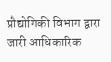प्रौद्योगिकी विभाग द्वारा जारी आधिकारिक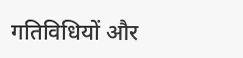गतिविधियों और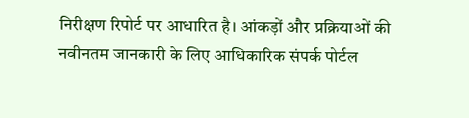निरीक्षण रिपोर्ट पर आधारित है। आंकड़ों और प्रक्रियाओं की नवीनतम जानकारी के लिए आधिकारिक संपर्क पोर्टल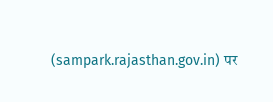(sampark.rajasthan.gov.in) पर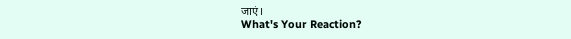जाएं।
What's Your Reaction?